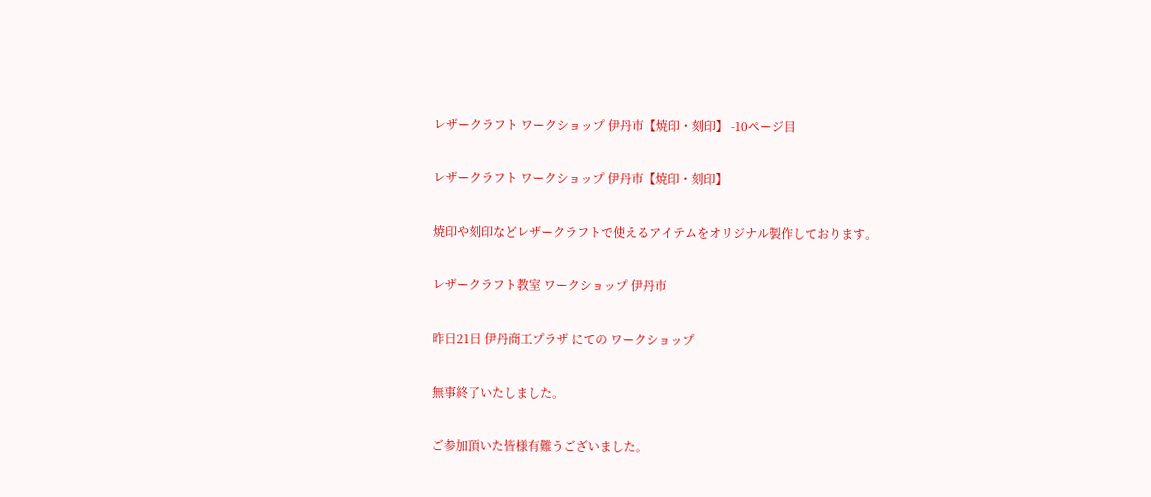レザークラフト ワークショップ 伊丹市【焼印・刻印】 -10ページ目

レザークラフト ワークショップ 伊丹市【焼印・刻印】

焼印や刻印などレザークラフトで使えるアイテムをオリジナル製作しております。

レザークラフト教室 ワークショップ 伊丹市

昨日21日 伊丹商工プラザ にての ワークショップ

無事終了いたしました。

ご参加頂いた皆様有難うございました。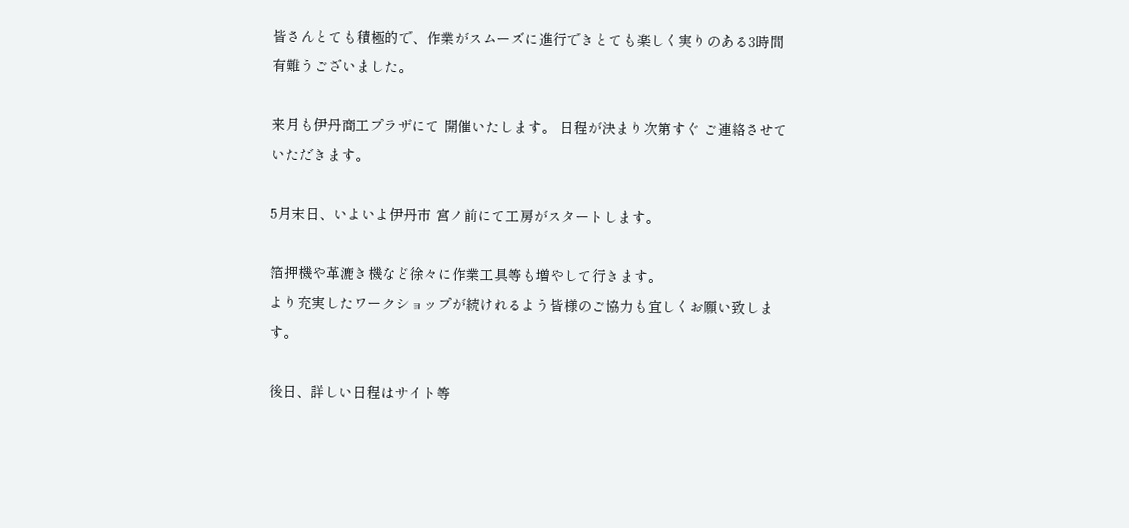皆さんとても積極的で、作業がスムーズに進行できとても楽しく実りのある3時間有難うございました。

来月も伊丹商工プラザにて 開催いたします。 日程が決まり次第すぐ ご連絡させていただきます。

5月末日、いよいよ伊丹市 宮ノ前にて工房がスタートします。

箔押機や革漉き機など徐々に作業工具等も増やして行きます。
より充実したワークショップが続けれるよう皆様のご協力も宜しくお願い致します。

後日、詳しい日程はサイト等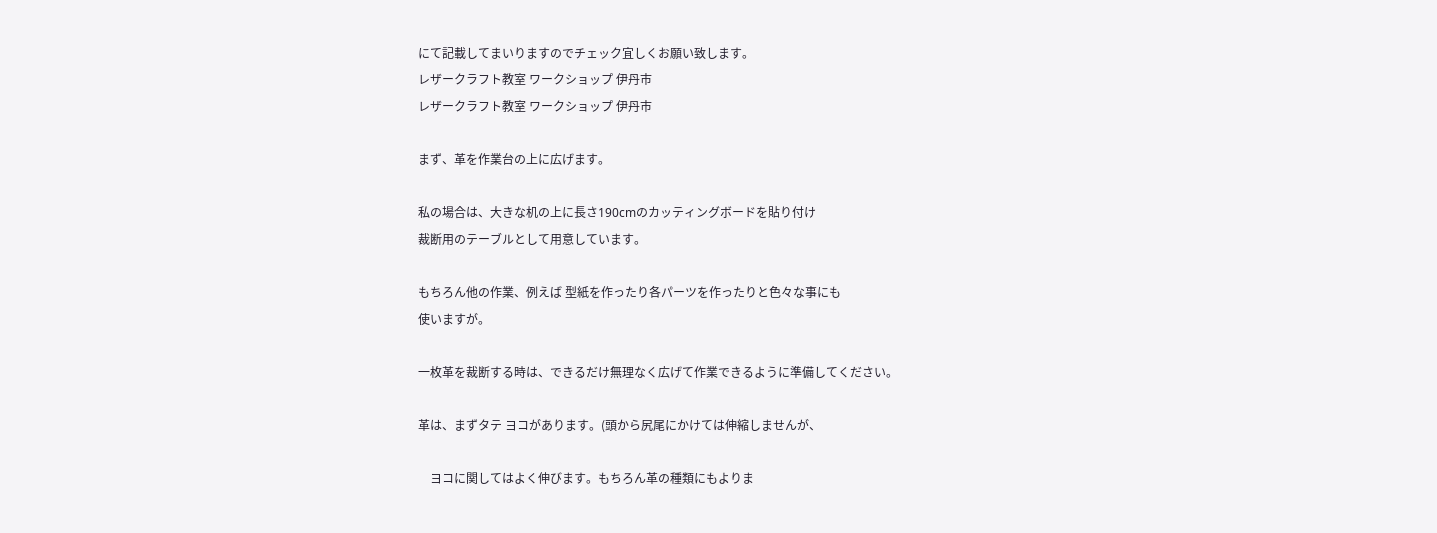にて記載してまいりますのでチェック宜しくお願い致します。
レザークラフト教室 ワークショップ 伊丹市
レザークラフト教室 ワークショップ 伊丹市

まず、革を作業台の上に広げます。

私の場合は、大きな机の上に長さ190cmのカッティングボードを貼り付け
裁断用のテーブルとして用意しています。

もちろん他の作業、例えば 型紙を作ったり各パーツを作ったりと色々な事にも
使いますが。

一枚革を裁断する時は、できるだけ無理なく広げて作業できるように準備してください。

革は、まずタテ ヨコがあります。(頭から尻尾にかけては伸縮しませんが、

    ヨコに関してはよく伸びます。もちろん革の種類にもよりま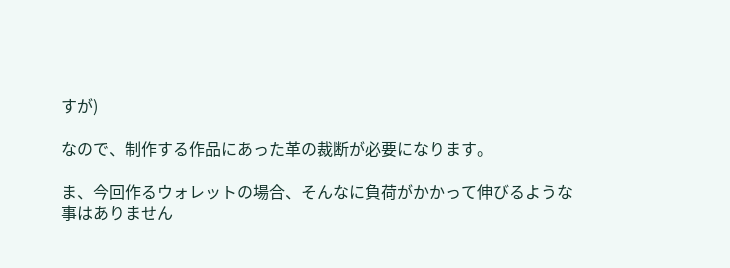すが)

なので、制作する作品にあった革の裁断が必要になります。

ま、今回作るウォレットの場合、そんなに負荷がかかって伸びるような
事はありません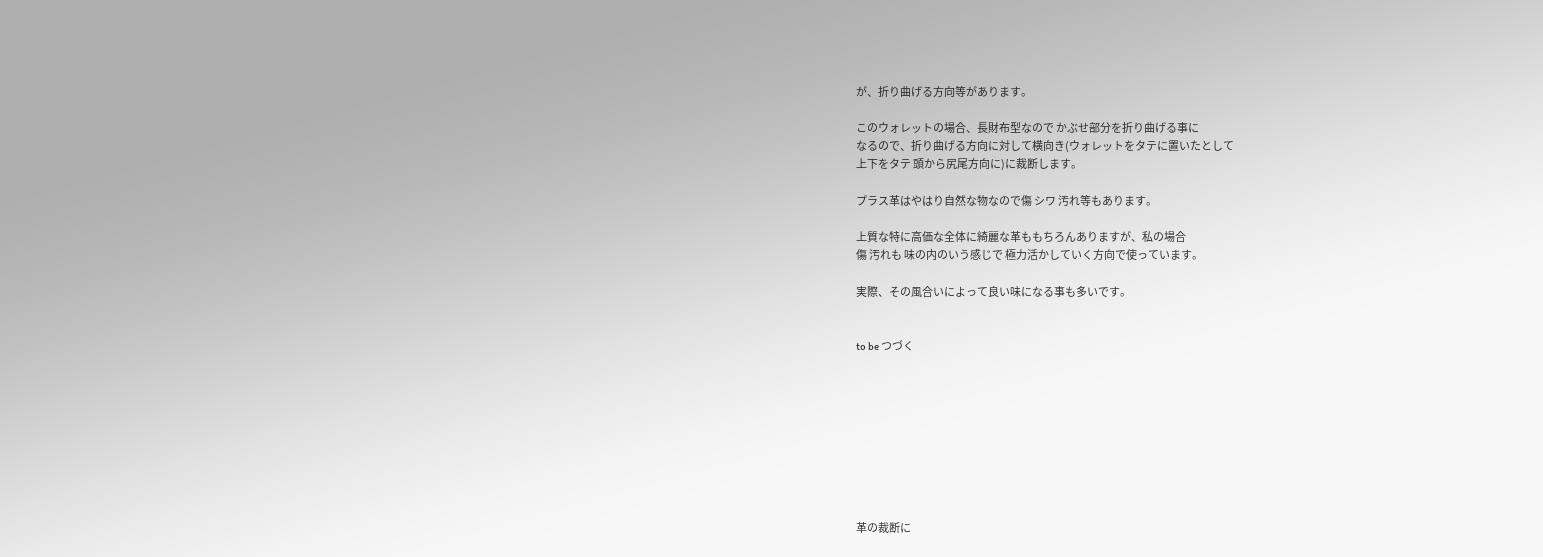が、折り曲げる方向等があります。

このウォレットの場合、長財布型なので かぶせ部分を折り曲げる事に
なるので、折り曲げる方向に対して横向き(ウォレットをタテに置いたとして
上下をタテ 頭から尻尾方向に)に裁断します。

プラス革はやはり自然な物なので傷 シワ 汚れ等もあります。

上質な特に高価な全体に綺麗な革ももちろんありますが、私の場合
傷 汚れも 味の内のいう感じで 極力活かしていく方向で使っています。

実際、その風合いによって良い味になる事も多いです。


to be つづく









革の裁断に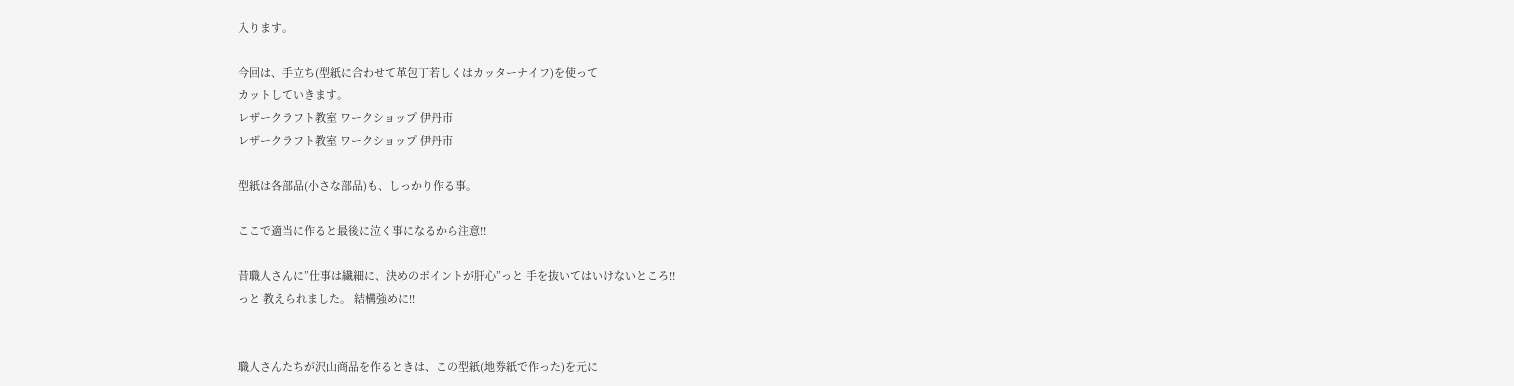入ります。

今回は、手立ち(型紙に合わせて革包丁若しくはカッターナイフ)を使って
カットしていきます。
レザークラフト教室 ワークショップ 伊丹市
レザークラフト教室 ワークショップ 伊丹市

型紙は各部品(小さな部品)も、しっかり作る事。

ここで適当に作ると最後に泣く事になるから注意!!

昔職人さんに”仕事は繊細に、決めのポイントが肝心”っと 手を抜いてはいけないところ!!
っと 教えられました。 結構強めに!!


職人さんたちが沢山商品を作るときは、この型紙(地券紙で作った)を元に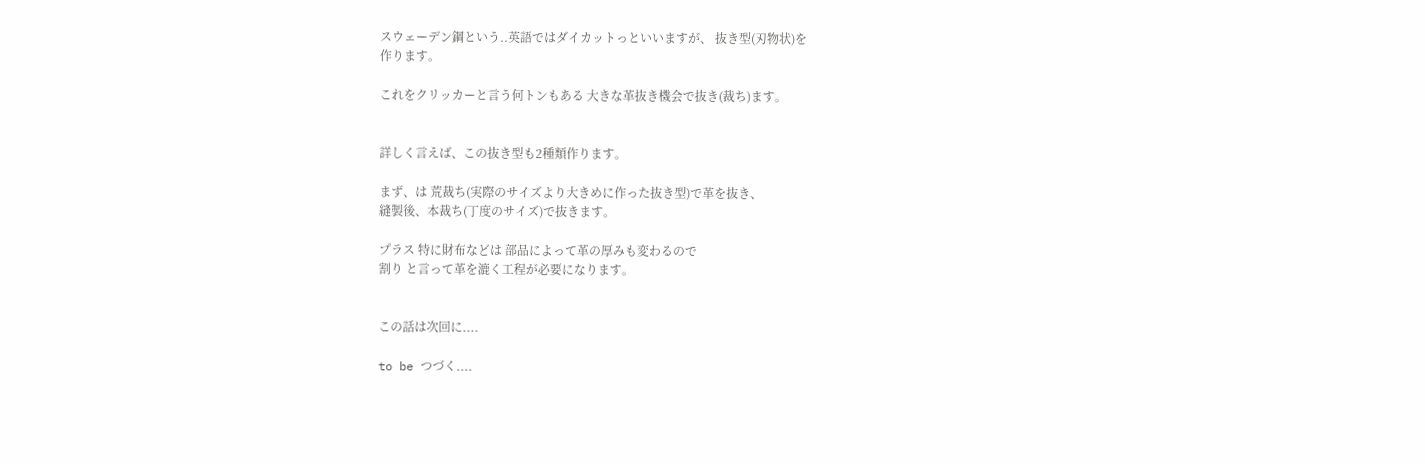スウェーデン鋼という..英語ではダイカットっといいますが、 抜き型(刃物状)を
作ります。

これをクリッカーと言う何トンもある 大きな革抜き機会で抜き(裁ち)ます。


詳しく言えば、この抜き型も2種類作ります。

まず、は 荒裁ち(実際のサイズより大きめに作った抜き型)で革を抜き、
縫製後、本裁ち(丁度のサイズ)で抜きます。

プラス 特に財布などは 部品によって革の厚みも変わるので
割り と言って革を漉く工程が必要になります。


この話は次回に....

to be つづく....